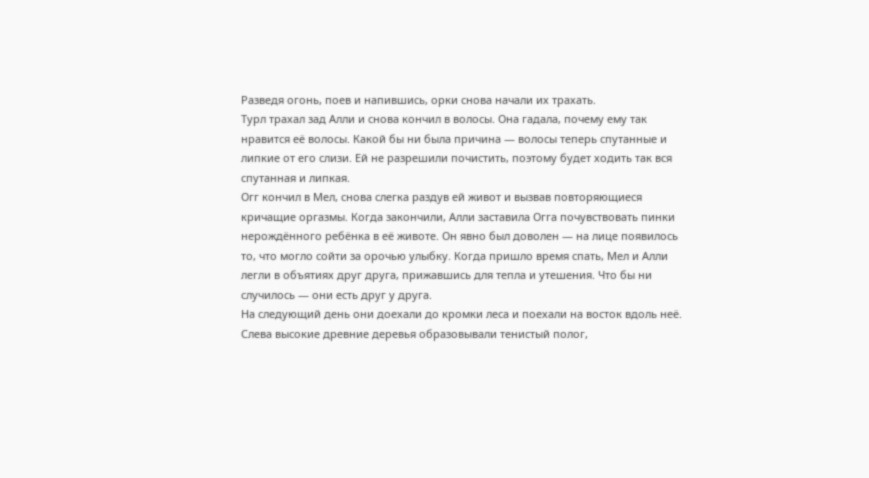Разведя огонь, поев и напившись, орки снова начали их трахать.
Турл трахал зад Алли и снова кончил в волосы. Она гадала, почему ему так нравится её волосы. Какой бы ни была причина — волосы теперь спутанные и липкие от его слизи. Ей не разрешили почистить, поэтому будет ходить так вся спутанная и липкая.
Огг кончил в Мел, снова слегка раздув ей живот и вызвав повторяющиеся кричащие оргазмы. Когда закончили, Алли заставила Огга почувствовать пинки нерождённого ребёнка в её животе. Он явно был доволен — на лице появилось то, что могло сойти за орочью улыбку. Когда пришло время спать, Мел и Алли легли в объятиях друг друга, прижавшись для тепла и утешения. Что бы ни случилось — они есть друг у друга.
На следующий день они доехали до кромки леса и поехали на восток вдоль неё. Слева высокие древние деревья образовывали тенистый полог,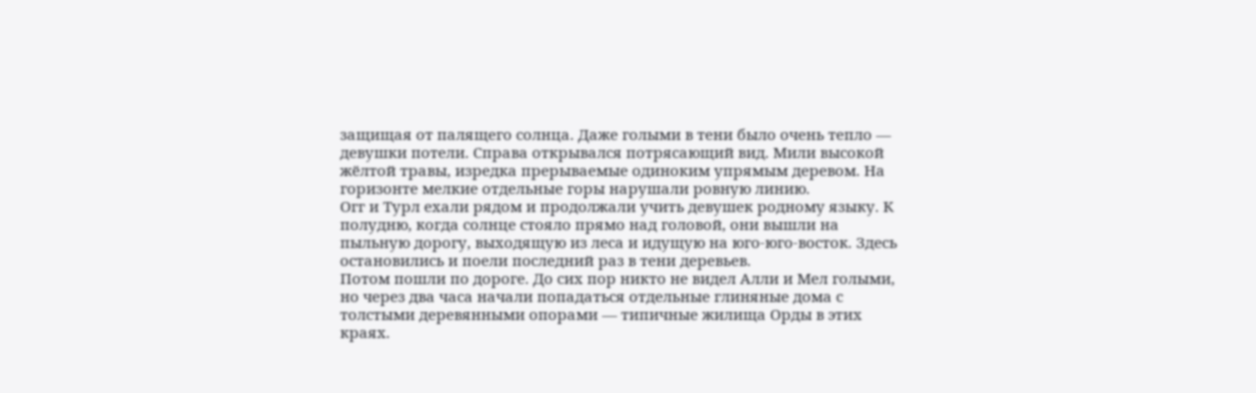защищая от палящего солнца. Даже голыми в тени было очень тепло — девушки потели. Справа открывался потрясающий вид. Мили высокой жёлтой травы, изредка прерываемые одиноким упрямым деревом. На горизонте мелкие отдельные горы нарушали ровную линию.
Огг и Турл ехали рядом и продолжали учить девушек родному языку. К полудню, когда солнце стояло прямо над головой, они вышли на пыльную дорогу, выходящую из леса и идущую на юго-юго-восток. Здесь остановились и поели последний раз в тени деревьев.
Потом пошли по дороге. До сих пор никто не видел Алли и Мел голыми, но через два часа начали попадаться отдельные глиняные дома с толстыми деревянными опорами — типичные жилища Орды в этих краях.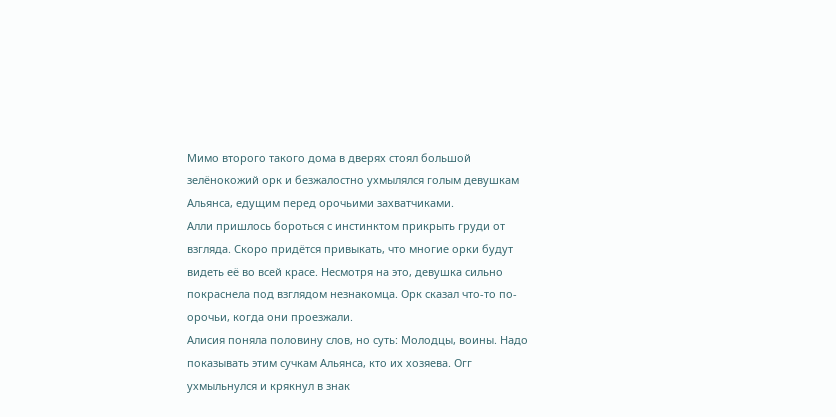Мимо второго такого дома в дверях стоял большой зелёнокожий орк и безжалостно ухмылялся голым девушкам Альянса, едущим перед орочьими захватчиками.
Алли пришлось бороться с инстинктом прикрыть груди от взгляда. Скоро придётся привыкать, что многие орки будут видеть её во всей красе. Несмотря на это, девушка сильно покраснела под взглядом незнакомца. Орк сказал что-то по-орочьи, когда они проезжали.
Алисия поняла половину слов, но суть: Молодцы, воины. Надо показывать этим сучкам Альянса, кто их хозяева. Огг ухмыльнулся и крякнул в знак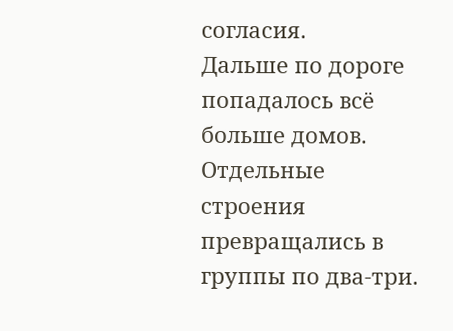согласия.
Дальше по дороге попадалось всё больше домов. Отдельные строения превращались в группы по два-три.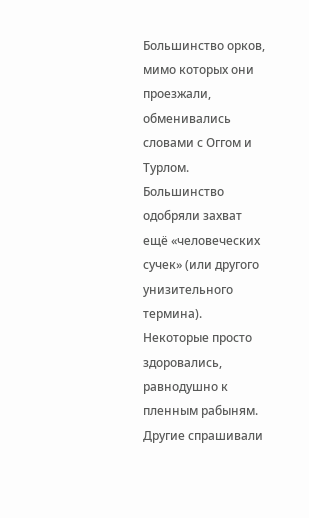Большинство орков, мимо которых они проезжали, обменивались словами с Оггом и Турлом. Большинство одобряли захват ещё «человеческих сучек» (или другого унизительного термина). Некоторые просто здоровались, равнодушно к пленным рабыням. Другие спрашивали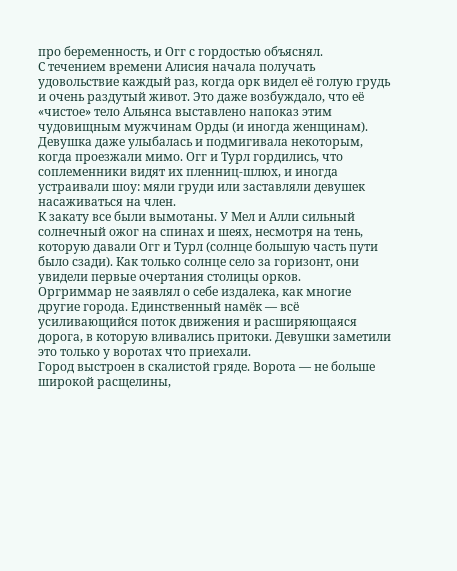про беременность, и Огг с гордостью объяснял.
С течением времени Алисия начала получать удовольствие каждый раз, когда орк видел её голую грудь и очень раздутый живот. Это даже возбуждало, что её «чистое» тело Альянса выставлено напоказ этим чудовищным мужчинам Орды (и иногда женщинам).
Девушка даже улыбалась и подмигивала некоторым, когда проезжали мимо. Огг и Турл гордились, что соплеменники видят их пленниц-шлюх, и иногда устраивали шоу: мяли груди или заставляли девушек насаживаться на член.
К закату все были вымотаны. У Мел и Алли сильный солнечный ожог на спинах и шеях, несмотря на тень, которую давали Огг и Турл (солнце большую часть пути было сзади). Как только солнце село за горизонт, они увидели первые очертания столицы орков.
Оргриммар не заявлял о себе издалека, как многие другие города. Единственный намёк — всё усиливающийся поток движения и расширяющаяся дорога, в которую вливались притоки. Девушки заметили это только у воротах что приехали.
Город выстроен в скалистой гряде. Ворота — не больше широкой расщелины,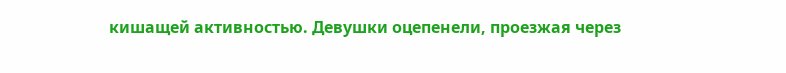кишащей активностью. Девушки оцепенели, проезжая через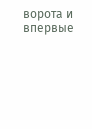ворота и впервые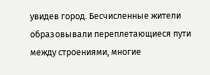увидев город. Бесчисленные жители образовывали переплетающиеся пути между строениями, многие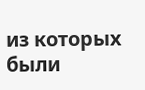из которых были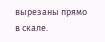вырезаны прямо в скале.